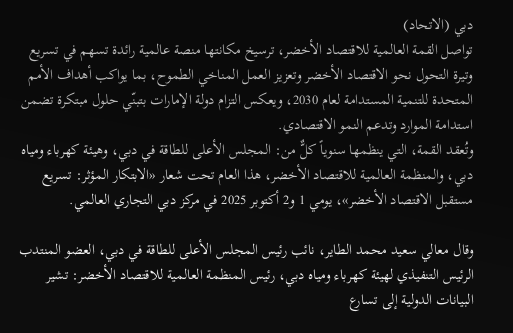دبي (الاتحاد)
تواصل القمة العالمية للاقتصاد الأخضر، ترسيخ مكانتها منصة عالمية رائدة تسهم في تسريع وتيرة التحول نحو الاقتصاد الأخضر وتعزيز العمل المناخي الطموح، بما يواكب أهداف الأمم المتحدة للتنمية المستدامة لعام 2030، ويعكس التزام دولة الإمارات بتبنّي حلول مبتكرة تضمن استدامة الموارد وتدعم النمو الاقتصادي.
وتُعقد القمة، التي ينظمها سنوياً كلٌّ من: المجلس الأعلى للطاقة في دبي، وهيئة كهرباء ومياه دبي، والمنظمة العالمية للاقتصاد الأخضر، هذا العام تحت شعار «الابتكار المؤثر: تسريع مستقبل الاقتصاد الأخضر»، يومي 1 و2 أكتوبر 2025 في مركز دبي التجاري العالمي.

وقال معالي سعيد محمد الطاير، نائب رئيس المجلس الأعلى للطاقة في دبي، العضو المنتدب الرئيس التنفيذي لهيئة كهرباء ومياه دبي، رئيس المنظمة العالمية للاقتصاد الأخضر: تشير البيانات الدولية إلى تسارع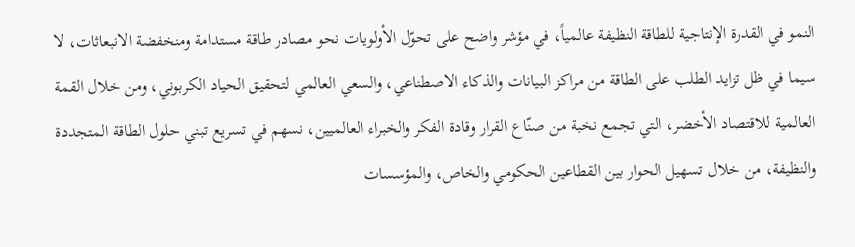النمو في القدرة الإنتاجية للطاقة النظيفة عالمياً، في مؤشر واضح على تحوّل الأولويات نحو مصادر طاقة مستدامة ومنخفضة الانبعاثات، لا سيما في ظل تزايد الطلب على الطاقة من مراكز البيانات والذكاء الاصطناعي، والسعي العالمي لتحقيق الحياد الكربوني، ومن خلال القمة العالمية للاقتصاد الأخضر، التي تجمع نخبة من صنّاع القرار وقادة الفكر والخبراء العالميين، نسهم في تسريع تبني حلول الطاقة المتجددة والنظيفة، من خلال تسهيل الحوار بين القطاعين الحكومي والخاص، والمؤسسات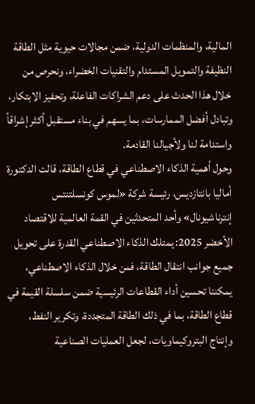المالية، والمنظمات الدولية، ضمن مجالات حيوية مثل الطاقة النظيفة والتمويل المستدام والتقنيات الخضراء، ونحرص من خلال هذا الحدث على دعم الشراكات الفاعلة، وتحفيز الابتكار، وتبادل أفضل الممارسات، بما يسهم في بناء مستقبل أكثر إشراقاً واستدامة لنا ولأجيالنا القادمة.
وحول أهمية الذكاء الاصطناعي في قطاع الطاقة، قالت الدكتورة أماليا بانتازديس، رئيسة شركة «لموس كونسلتنتس إنترناشيونال» وأحد المتحدثين في القمة العالمية للاقتصاد الأخضر 2025: يمتلك الذكاء الاصطناعي القدرة على تحويل جميع جوانب انتقال الطاقة، فمن خلال الذكاء الاصطناعي، يمكننا تحسين أداء القطاعات الرئيسية ضمن سلسلة القيمة في قطاع الطاقة، بما في ذلك الطاقة المتجددة، وتكرير النفط، وإنتاج البتروكيماويات، لجعل العمليات الصناعية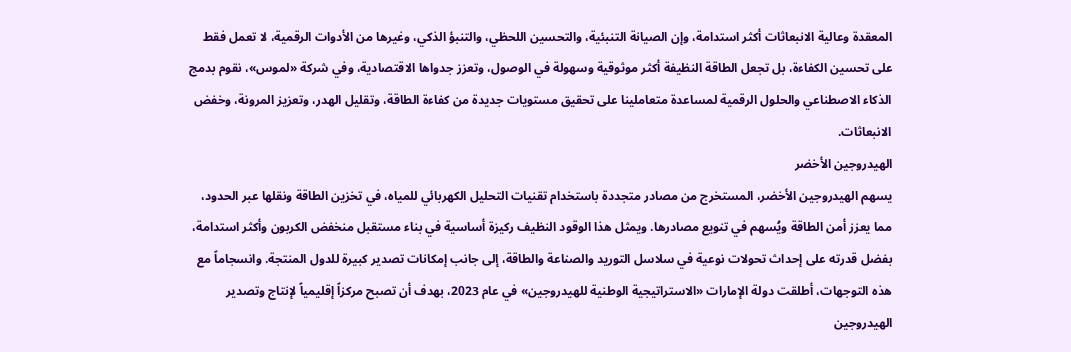المعقدة وعالية الانبعاثات أكثر استدامة، وإن الصيانة التنبئية، والتحسين اللحظي، والتنبؤ الذكي، وغيرها من الأدوات الرقمية، لا تعمل فقط على تحسين الكفاءة، بل تجعل الطاقة النظيفة أكثر موثوقية وسهولة في الوصول، وتعزز جدواها الاقتصادية، وفي شركة «لموس»، نقوم بدمج الذكاء الاصطناعي والحلول الرقمية لمساعدة متعاملينا على تحقيق مستويات جديدة من كفاءة الطاقة، وتقليل الهدر، وتعزيز المرونة، وخفض الانبعاثات.
الهيدروجين الأخضر
يسهم الهيدروجين الأخضر، المستخرج من مصادر متجددة باستخدام تقنيات التحليل الكهربائي للمياه، في تخزين الطاقة ونقلها عبر الحدود، مما يعزز أمن الطاقة ويُسهم في تنويع مصادرها. ويمثل هذا الوقود النظيف ركيزة أساسية في بناء مستقبل منخفض الكربون وأكثر استدامة، بفضل قدرته على إحداث تحولات نوعية في سلاسل التوريد والصناعة والطاقة، إلى جانب إمكانات تصدير كبيرة للدول المنتجة. وانسجاماً مع هذه التوجهات، أطلقت دولة الإمارات «الاستراتيجية الوطنية للهيدروجين» في عام 2023، بهدف أن تصبح مركزاً إقليمياً لإنتاج وتصدير الهيدروجين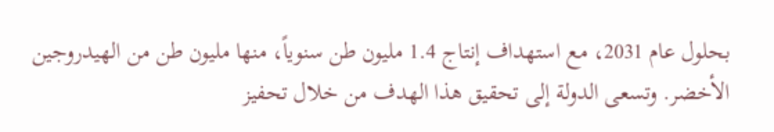بحلول عام 2031، مع استهداف إنتاج 1.4 مليون طن سنوياً، منها مليون طن من الهيدروجين الأخضر. وتسعى الدولة إلى تحقيق هذا الهدف من خلال تحفيز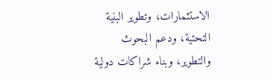الاستثمارات، وتطوير البنية التحتية، ودعم البحوث والتطوير، وبناء شراكات دولية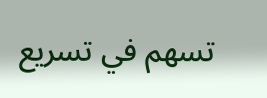تسهم في تسريع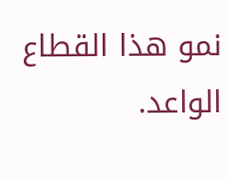نمو هذا القطاع الواعد.